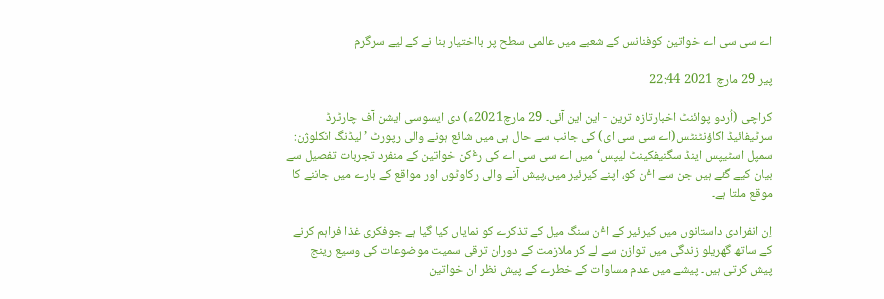اے سی سی اے خواتین کوفنانس کے شعبے میں عالمی سطح پر بااختیار بنا نے کے لیے سرگرم

پیر 29 مارچ 2021 22:44

کراچی (اُردو پوائنٹ اخبارتازہ ترین - این این آئی۔ 29 مارچ2021ء) دی ایسوسی ایشن آف چارٹرڈ سرٹیفائیڈ اکاؤنٹنٹس(اے سی سی ای) کی جانب سے حال ہی میں شائع ہونے والی رپورٹ ’لیڈنگ انکلوژن: سمپل اسٹیپس اینڈ سگنیفکینٹ لیپس‘میں اے سی سی اے کی رٴْکن خواتین کے منفرد تجربات تفصیل سے بیان کیے گئے ہیں جن سے اٴْن کو، اپنے کیرئیر میں،پیش آنے والی رکاوٹوں اور مواقع کے بارے میں جاننے کا موقع ملتا ہے۔

اِن انفرادی داستانوں میں کیرئیر کے اٴْن سنگ میل کے تذکرے کو نمایاں کیا گیا ہے جوفکری غذا فراہم کرنے کے ساتھ گھریلو زندگی میں توازن سے لے کر ملازمت کے دوران ترقی سمیت موضوعات کی وسیع رینج پیش کرتی ہیں۔ پیشے میں عدم مساوات کے خطرے کے پیش نظر ان خواتین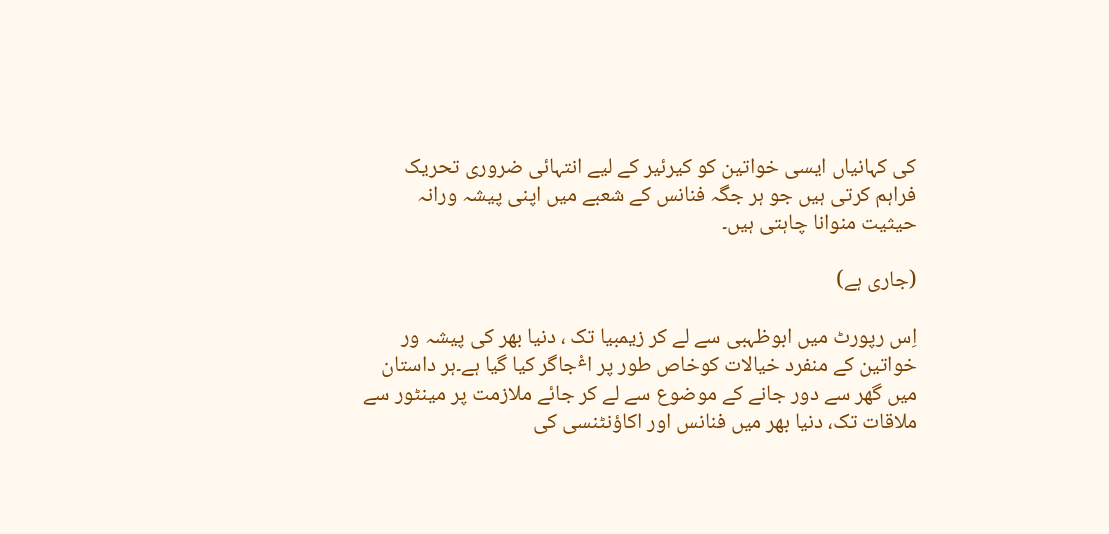کی کہانیاں ایسی خواتین کو کیرئیر کے لیے انتہائی ضروری تحریک فراہم کرتی ہیں جو ہر جگہ فنانس کے شعبے میں اپنی پیشہ ورانہ حیثیت منوانا چاہتی ہیں۔

(جاری ہے)

اِس رپورٹ میں ابوظہبی سے لے کر زیمبیا تک ، دنیا بھر کی پیشہ ور خواتین کے منفرد خیالات کوخاص طور پر اٴْجاگر کیا گیا ہے۔ہر داستان میں گھر سے دور جانے کے موضوع سے لے کر جائے ملازمت پر مینٹور سے ملاقات تک، دنیا بھر میں فنانس اور اکاؤنٹنسی کی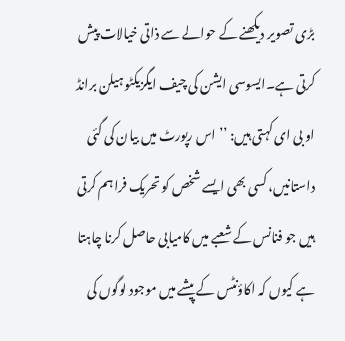بڑی تصویر دیکھنے کے حوالے سے ذاتی خیالات پیش کرتی ہے۔ایسوسی ایشن کی چیف ایگزیکٹو ہیلن برانڈ او بی ای کہتی ہیں: ’’اس رپورٹ میں بیان کی گئی داستانیں، کسی بھی ایسے شخص کو تحریک فراہم کرتی ہیں جو فنانس کے شعبے میں کامیابی حاصل کرنا چاہتا ہے کیوں کہ اکاؤنٹس کے پیشے میں موجود لوگوں کی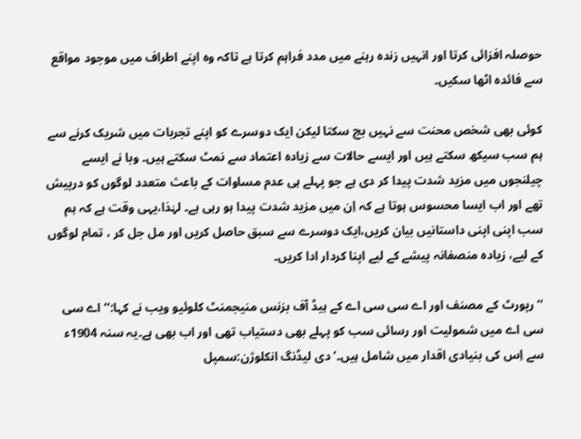حوصلہ افزائی کرتا اور انہیں زندہ رہنے میں مدد فراہم کرتا ہے تاکہ وہ اپنے اطراف میں موجود مواقع سے فائدہ اٹھا سکیں۔

کوئی بھی شخص محنت سے نہیں بچ سکتا لیکن ایک دوسرے کو اپنے تجربات میں شریک کرنے سے ہم سب سیکھ سکتے ہیں اور ایسے حالات سے زیادہ اعتماد سے نمٹ سکتے ہیں۔ وبا نے ایسے چیلنجوں میں مزید شدت پیدا کر دی ہے جو پہلے ہی عدم مساوات کے باعث متعدد لوگوں کو درپیش تھے اور اب ایسا محسوس ہوتا ہے کہ اِن میں مزید شدت پیدا ہو رہی ہے۔ لہٰذا،یہی وقت ہے کہ ہم سب اپنی اپنی داستانیں بیان کریں،ایک دوسرے سے سبق حاصل کریں اور مل جل کر ، تمام لوگوں کے لیے، زیادہ منصفانہ پیشے کے لیے اپنا کردار ادا کریں۔

‘‘ رپورٹ کے مصنف اور اے سی سی اے کے ہیڈ آف بزنس منیجمنٹ کلوئیو ویب نے کہا:’’اے سی سی اے میں شمولیت اور رسائی سب کو پہلے بھی دستیاب تھی اور اب بھی ہے۔یہ سنہ 1904ء سے اِس کی بنیادی اقدار میں شامل ہیں۔’دی لیڈنگ انکلوژن:سمپل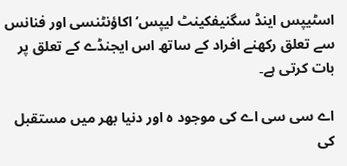اسٹیپس اینڈ سگنیفکینٹ لیپس‘اکاؤنٹنسی اور فنانس سے تعلق رکھنے افراد کے ساتھ اس ایجنڈے کے تعلق پر بات کرتی ہے۔

اے سی سی اے کی موجود ہ اور دنیا بھر میں مستقبل کی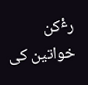رٴْکن خواتین کی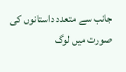جانب سے متعدد داستانوں کی صورت میں لوگ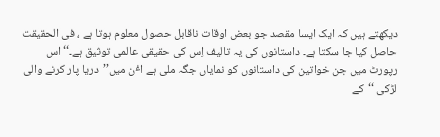دیکھتے ہیں کہ ایک ایسا مقصد جو بعض اوقات ناقابل حصول معلوم ہوتا ہے ، فی الحقیقت حاصل کیا جا سکتا ہے۔ داستانوں کی یہ تالیف اِس کی حقیقی عالمی توثیق ہے۔‘‘اس رپورٹ میں جن خواتین کی داستانوں کو نمایاں جگہ ملی ہے اٴْن میں’’دریا پار کرنے والی لڑکی ‘‘کے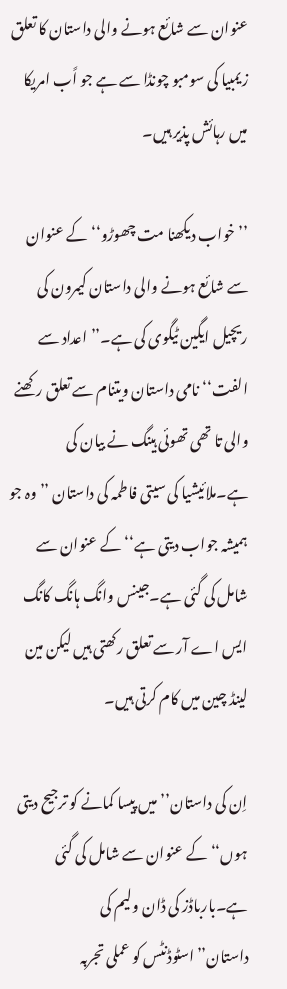عنوان سے شائع ہونے والی داستان کا تعلق زیمبیا کی سومبو چونڈا سے ہے جو اًب امریکا میں رہائش پذیر ہیں۔

’’خواب دیکھنا مت چھوڑو‘‘ کے عنوان سے شائع ہونے والی داستان کیمرون کی ریچیل ایگین ٹیگوی کی ہے۔’’اعداد سے الفت‘‘ نامی داستان ویتنام سے تعلق رکھنے والی تا تھی تھوئی ہینگ نے بیان کی ہے۔ملائیشیا کی سیتی فاطمہ کی داستان ’’وہ جو ہمیشہ جواب دیتی ہے‘‘کے عنوان سے شامل کی گئی ہے۔جینس وانگ ہانگ کانگ ایس اے آر سے تعلق رکھتی ہیں لیکن مین لینڈ چین میں کام کرتی ہیں۔

اِن کی داستان’’میں پیسا کمانے کو ترجیح دیتی ہوں‘‘کے عنوان سے شامل کی گئی ہے۔بارباڈز کی ڈان ولیم کی داستان’’اسٹوڈنٹس کو عملی تجربہ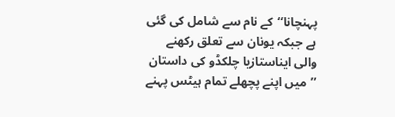پہنچانا‘‘کے نام سے شامل کی گئی ہے جبکہ یونان سے تعلق رکھنے والی ایناستازیا چلکڈو کی داستان ’’میں اپنے پچھلے تمام ہیٹس پہنے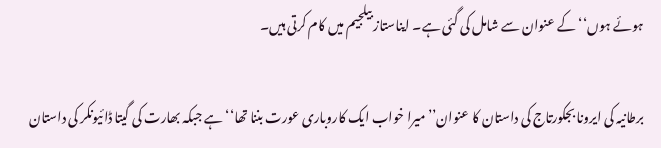ہوئے ہوں‘‘ کے عنوان سے شامل کی گئی ہے۔ ایناستاز بیلجیم میں کام کرتی ہیں۔

برطانیہ کی ایرونا بجکورتاج کی داستان کا عنوان’’میرا خواب ایک کاروباری عورت بننا تھا‘‘ ہے جبکہ بھارت کی گیتا ڈائیونکر کی داستان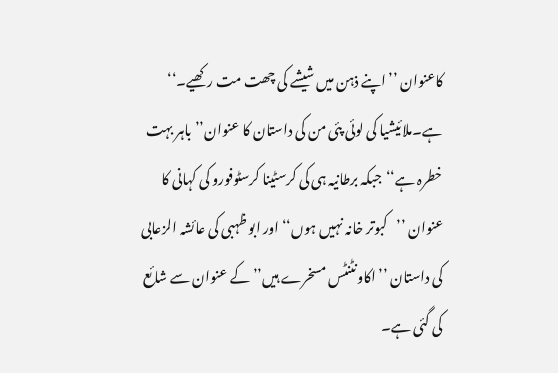کاعنوان ’’اپنے ذہن میں شیشے کی چھت مت رکھیے۔‘‘ ہے۔ملائیشیا کی لوئی پئی من کی داستان کا عنوان’’باہر بہت خطرہ ہے‘‘جبکہ برطانیہ ہی کی کرسٹینا کرسٹوفورو کی کہانی کا عنوان ’’کبوتر خانہ نہیں ہوں‘‘ اور ابو ظہبی کی عائشہ الزعابی کی داستان ’’اکاونٹنٹس مسخرے ہیں’’ کے عنوان سے شائع کی گئی ہے۔